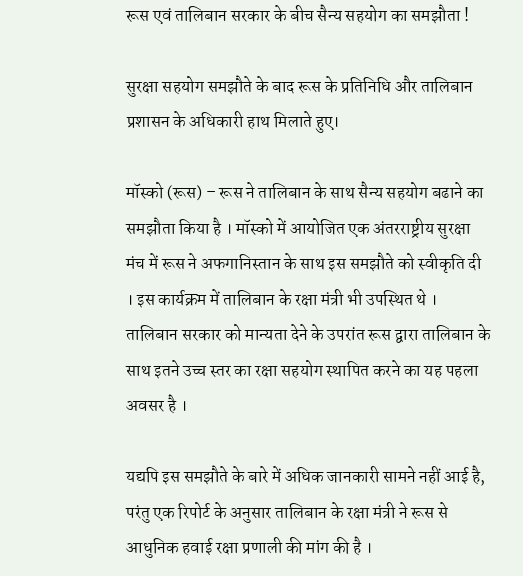रूस एवं तालिबान सरकार के बीच सैन्य सहयोग का समझौता !

सुरक्षा सहयोग समझौते के बाद रूस के प्रतिनिधि और तालिबान प्रशासन के अधिकारी हाथ मिलाते हुए।

मॉस्को (रूस) – रूस ने तालिबान के साथ सैन्य सहयोग बढाने का समझौता किया है । मॉस्को में आयोजित एक अंतरराष्ट्रीय सुरक्षा मंच में रूस ने अफगानिस्तान के साथ इस समझौते को स्वीकृति दी । इस कार्यक्रम में तालिबान के रक्षा मंत्री भी उपस्थित थे । तालिबान सरकार को मान्यता देने के उपरांत रूस द्वारा तालिबान के साथ इतने उच्च स्तर का रक्षा सहयोग स्थापित करने का यह पहला अवसर है ।

यद्यपि इस समझौते के बारे में अधिक जानकारी सामने नहीं आई है, परंतु एक रिपोर्ट के अनुसार तालिबान के रक्षा मंत्री ने रूस से आधुनिक हवाई रक्षा प्रणाली की मांग की है ।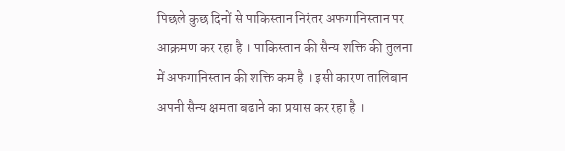पिछले कुछ दिनों से पाकिस्तान निरंतर अफगानिस्तान पर आक्रमण कर रहा है । पाकिस्तान की सैन्य शक्ति की तुलना में अफगानिस्तान की शक्ति कम है । इसी कारण तालिबान अपनी सैन्य क्षमता बढाने का प्रयास कर रहा है ।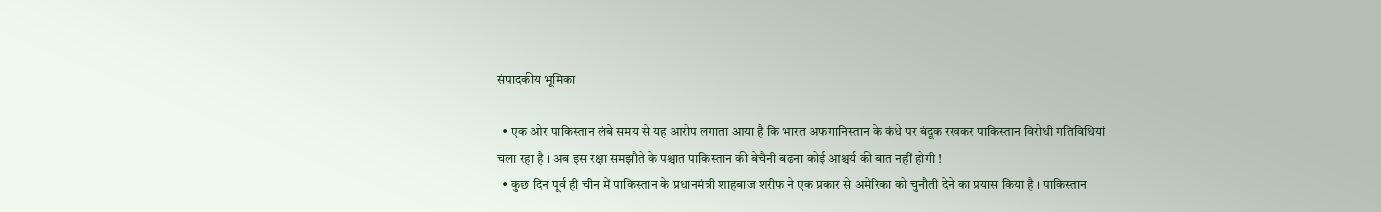संपादकीय भूमिका

  • एक ओर पाकिस्तान लंबे समय से यह आरोप लगाता आया है कि भारत अफगानिस्तान के कंधे पर बंदूक रखकर पाकिस्तान विरोधी गतिविधियां चला रहा है । अब इस रक्षा समझौते के पश्चात पाकिस्तान की बेचैनी बढना कोई आश्चर्य की बात नहीं होगी !
  • कुछ दिन पूर्व ही चीन में पाकिस्तान के प्रधानमंत्री शाहबाज शरीफ ने एक प्रकार से अमेरिका को चुनौती देने का प्रयास किया है । पाकिस्तान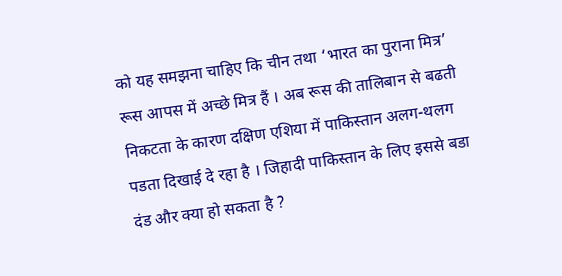को यह समझना चाहिए कि चीन तथा ‘भारत का पुराना मित्र’ रूस आपस में अच्छे मित्र हैं । अब रूस की तालिबान से बढती निकटता के कारण दक्षिण एशिया में पाकिस्तान अलग-थलग पडता दिखाई दे रहा है । जिहादी पाकिस्तान के लिए इससे बडा दंड और क्या हो सकता है ?